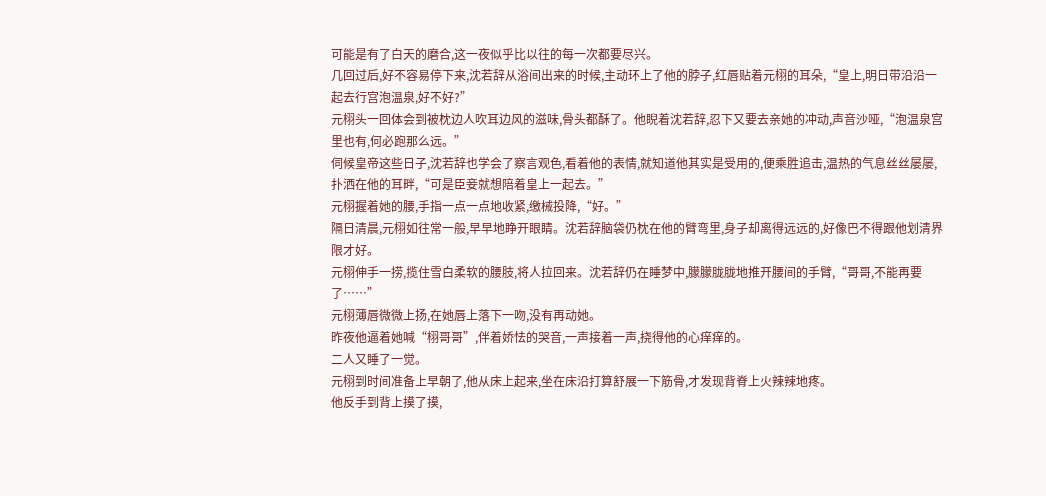可能是有了白天的磨合,这一夜似乎比以往的每一次都要尽兴。
几回过后,好不容易停下来,沈若辞从浴间出来的时候,主动环上了他的脖子,红唇贴着元栩的耳朵,“皇上,明日带沿沿一起去行宫泡温泉,好不好?”
元栩头一回体会到被枕边人吹耳边风的滋味,骨头都酥了。他睨着沈若辞,忍下又要去亲她的冲动,声音沙哑,“泡温泉宫里也有,何必跑那么远。”
伺候皇帝这些日子,沈若辞也学会了察言观色,看着他的表情,就知道他其实是受用的,便乘胜追击,温热的气息丝丝屡屡,扑洒在他的耳畔,“可是臣妾就想陪着皇上一起去。”
元栩握着她的腰,手指一点一点地收紧,缴械投降,“好。”
隔日清晨,元栩如往常一般,早早地睁开眼睛。沈若辞脑袋仍枕在他的臂弯里,身子却离得远远的,好像巴不得跟他划清界限才好。
元栩伸手一捞,揽住雪白柔软的腰肢,将人拉回来。沈若辞仍在睡梦中,朦朦胧胧地推开腰间的手臂,“哥哥,不能再要了……”
元栩薄唇微微上扬,在她唇上落下一吻,没有再动她。
昨夜他逼着她喊“栩哥哥”,伴着娇怯的哭音,一声接着一声,挠得他的心痒痒的。
二人又睡了一觉。
元栩到时间准备上早朝了,他从床上起来,坐在床沿打算舒展一下筋骨,才发现背脊上火辣辣地疼。
他反手到背上摸了摸,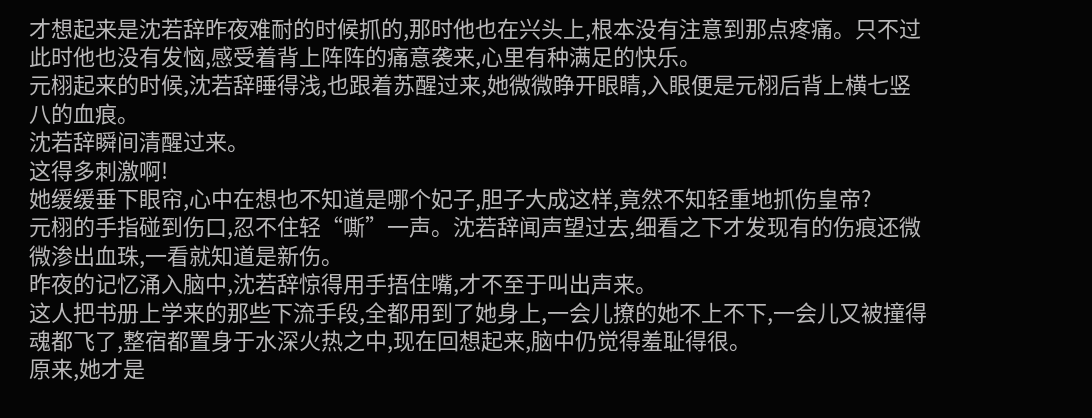才想起来是沈若辞昨夜难耐的时候抓的,那时他也在兴头上,根本没有注意到那点疼痛。只不过此时他也没有发恼,感受着背上阵阵的痛意袭来,心里有种满足的快乐。
元栩起来的时候,沈若辞睡得浅,也跟着苏醒过来,她微微睁开眼睛,入眼便是元栩后背上横七竖八的血痕。
沈若辞瞬间清醒过来。
这得多刺激啊!
她缓缓垂下眼帘,心中在想也不知道是哪个妃子,胆子大成这样,竟然不知轻重地抓伤皇帝?
元栩的手指碰到伤口,忍不住轻“嘶”一声。沈若辞闻声望过去,细看之下才发现有的伤痕还微微渗出血珠,一看就知道是新伤。
昨夜的记忆涌入脑中,沈若辞惊得用手捂住嘴,才不至于叫出声来。
这人把书册上学来的那些下流手段,全都用到了她身上,一会儿撩的她不上不下,一会儿又被撞得魂都飞了,整宿都置身于水深火热之中,现在回想起来,脑中仍觉得羞耻得很。
原来,她才是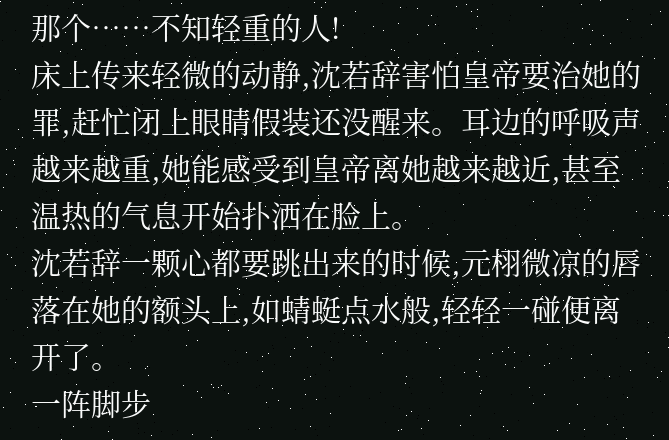那个……不知轻重的人!
床上传来轻微的动静,沈若辞害怕皇帝要治她的罪,赶忙闭上眼睛假装还没醒来。耳边的呼吸声越来越重,她能感受到皇帝离她越来越近,甚至温热的气息开始扑洒在脸上。
沈若辞一颗心都要跳出来的时候,元栩微凉的唇落在她的额头上,如蜻蜓点水般,轻轻一碰便离开了。
一阵脚步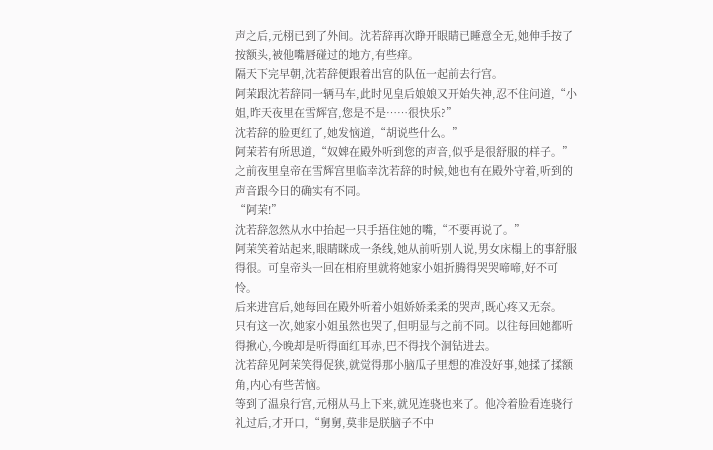声之后,元栩已到了外间。沈若辞再次睁开眼睛已睡意全无,她伸手按了按额头,被他嘴唇碰过的地方,有些痒。
隔天下完早朝,沈若辞便跟着出宫的队伍一起前去行宫。
阿茉跟沈若辞同一辆马车,此时见皇后娘娘又开始失神,忍不住问道,“小姐,昨天夜里在雪辉宫,您是不是……很快乐?”
沈若辞的脸更红了,她发恼道,“胡说些什么。”
阿茉若有所思道,“奴婢在殿外听到您的声音,似乎是很舒服的样子。”之前夜里皇帝在雪辉宫里临幸沈若辞的时候,她也有在殿外守着,听到的声音跟今日的确实有不同。
“阿茉!”
沈若辞忽然从水中抬起一只手捂住她的嘴,“不要再说了。”
阿茉笑着站起来,眼睛眯成一条线,她从前听别人说,男女床榻上的事舒服得很。可皇帝头一回在相府里就将她家小姐折腾得哭哭啼啼,好不可怜。
后来进宫后,她每回在殿外听着小姐娇娇柔柔的哭声,既心疼又无奈。
只有这一次,她家小姐虽然也哭了,但明显与之前不同。以往每回她都听得揪心,今晚却是听得面红耳赤,巴不得找个洞钻进去。
沈若辞见阿茉笑得促狭,就觉得那小脑瓜子里想的准没好事,她揉了揉额角,内心有些苦恼。
等到了温泉行宫,元栩从马上下来,就见连骁也来了。他冷着脸看连骁行礼过后,才开口,“舅舅,莫非是朕脑子不中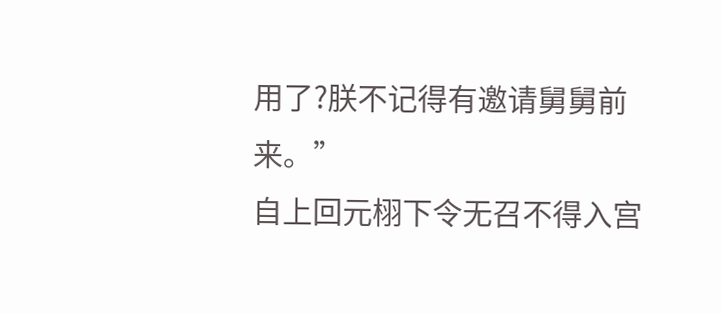用了?朕不记得有邀请舅舅前来。”
自上回元栩下令无召不得入宫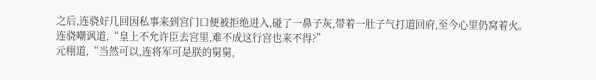之后,连骁好几回因私事来到宫门口便被拒绝进入,碰了一鼻子灰,带着一肚子气打道回府,至今心里仍窝着火。
连骁嘲讽道,“皇上不允许臣去宫里,难不成这行宫也来不得?”
元栩道,“当然可以,连将军可是朕的舅舅,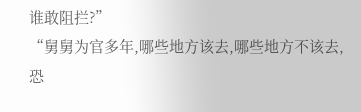谁敢阻拦?”
“舅舅为官多年,哪些地方该去,哪些地方不该去,恐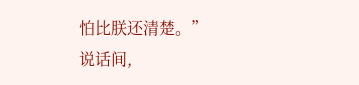怕比朕还清楚。”
说话间,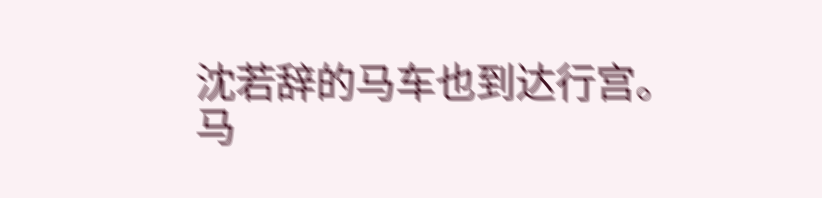沈若辞的马车也到达行宫。
马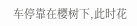车停靠在樱树下,此时花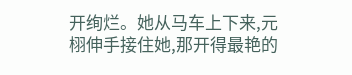开绚烂。她从马车上下来,元栩伸手接住她,那开得最艳的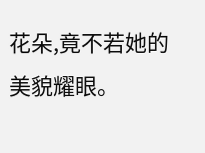花朵,竟不若她的美貌耀眼。